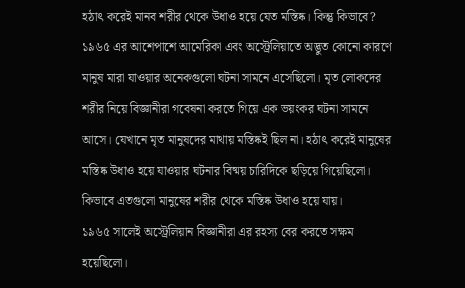হঠাৎ করেই মানব শরীর থেকে উধাও হয়ে যেত মস্তিষ্ক। কিন্তু কিভাবে?
১৯৬৫ এর আশেপাশে আমেরিকা এবং অস্ট্রেলিয়াতে অদ্ভুত কোনো কারণে মানুষ মারা যাওয়ার অনেকগুলো ঘটনা সামনে এসেছিলো। মৃত লোকদের শরীর নিয়ে বিজ্ঞানীরা গবেষনা করতে গিয়ে এক ভয়ংকর ঘটনা সামনে আসে। যেখানে মৃত মানুষদের মাথায় মস্তিষ্কই ছিল না। হঠাৎ করেই মানুষের মস্তিষ্ক উধাও হয়ে যাওয়ার ঘটনার বিষ্ময় চারিদিকে ছড়িয়ে গিয়েছিলো। কিভাবে এতগুলো মানুষের শরীর থেকে মস্তিষ্ক উধাও হয়ে যায়।
১৯৬৫ সালেই অস্ট্রেলিয়ান বিজ্ঞানীরা এর রহস্য বের করতে সক্ষম হয়েছিলো।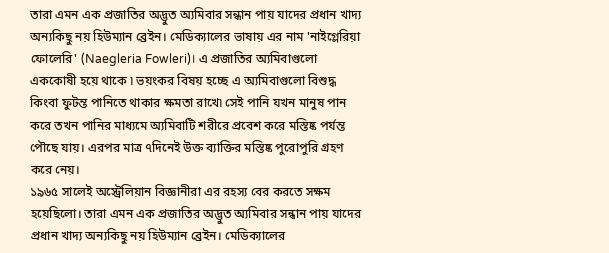তারা এমন এক প্রজাতির অদ্ভুত অ্যমিবার সন্ধান পায় যাদের প্রধান খাদ্য অন্যকিছু নয় হিউম্যান ব্রেইন। মেডিক্যালের ভাষায় এর নাম 'নাইগ্লেরিয়া ফোলেরি' (Naegleria Fowleri)। এ প্রজাতির অ্যমিবাগুলো এককোষী হয়ে থাকে ৷ ভয়ংকর বিষয় হচ্ছে এ অ্যমিবাগুলো বিশুদ্ধ কিংবা ফুটন্ত পানিতে থাকার ক্ষমতা রাখে৷ সেই পানি যখন মানুষ পান করে তখন পানির মাধ্যমে অ্যমিবাটি শরীরে প্রবেশ করে মস্তিষ্ক পর্যন্ত পৌছে যায়। এরপর মাত্র ৭দিনেই উক্ত ব্যাক্তির মস্তিষ্ক পুরোপুরি গ্রহণ করে নেয়।
১৯৬৫ সালেই অস্ট্রেলিয়ান বিজ্ঞানীরা এর রহস্য বের করতে সক্ষম হয়েছিলো। তারা এমন এক প্রজাতির অদ্ভুত অ্যমিবার সন্ধান পায় যাদের প্রধান খাদ্য অন্যকিছু নয় হিউম্যান ব্রেইন। মেডিক্যালের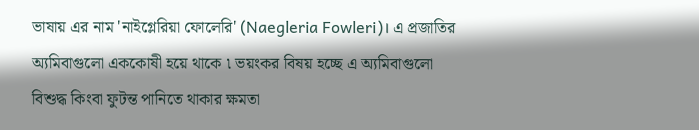ভাষায় এর নাম 'নাইগ্লেরিয়া ফোলেরি' (Naegleria Fowleri)। এ প্রজাতির অ্যমিবাগুলো এককোষী হয়ে থাকে ৷ ভয়ংকর বিষয় হচ্ছে এ অ্যমিবাগুলো বিশুদ্ধ কিংবা ফুটন্ত পানিতে থাকার ক্ষমতা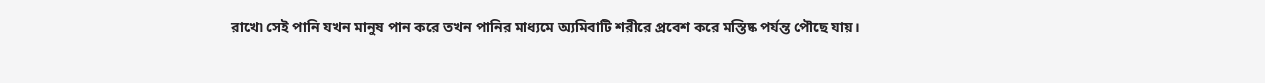রাখে৷ সেই পানি যখন মানুষ পান করে তখন পানির মাধ্যমে অ্যমিবাটি শরীরে প্রবেশ করে মস্তিষ্ক পর্যন্ত পৌছে যায়।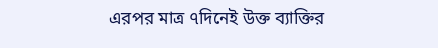এরপর মাত্র ৭দিনেই উক্ত ব্যাক্তির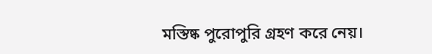মস্তিষ্ক পুরোপুরি গ্রহণ করে নেয়।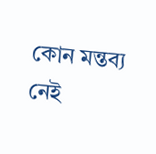কোন মন্তব্য নেই